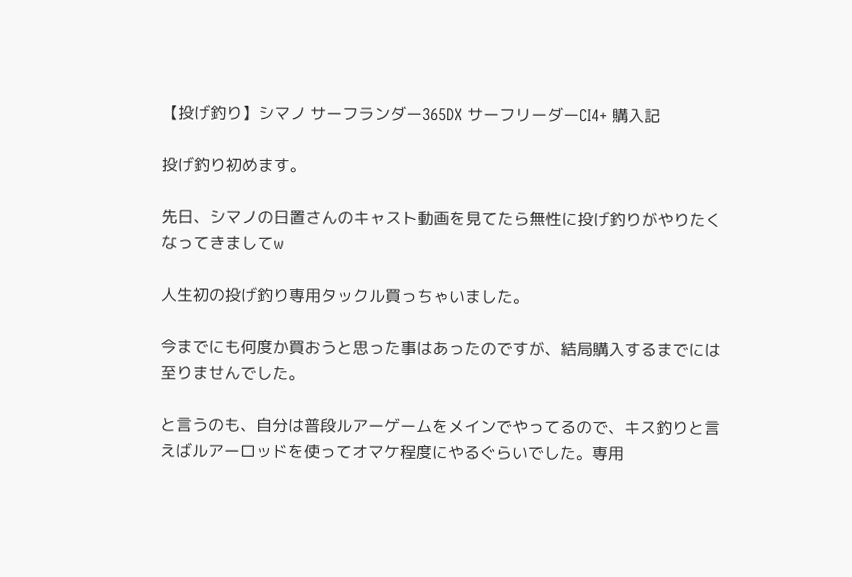【投げ釣り】シマノ サーフランダー365DX サーフリーダーCI4+ 購入記

投げ釣り初めます。

先日、シマノの日置さんのキャスト動画を見てたら無性に投げ釣りがやりたくなってきましてw

人生初の投げ釣り専用タックル買っちゃいました。

今までにも何度か買おうと思った事はあったのですが、結局購入するまでには至りませんでした。

と言うのも、自分は普段ルアーゲームをメインでやってるので、キス釣りと言えばルアーロッドを使ってオマケ程度にやるぐらいでした。専用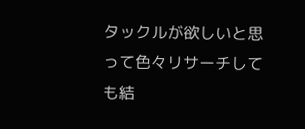タックルが欲しいと思って色々リサーチしても結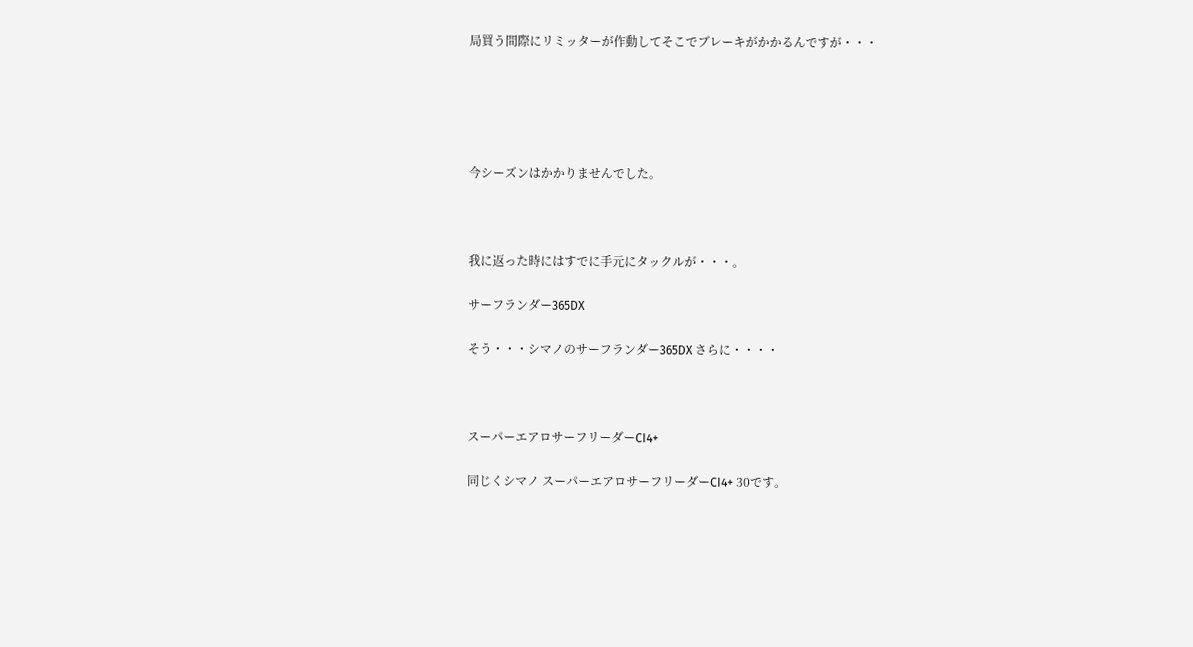局買う間際にリミッターが作動してそこでブレーキがかかるんですが・・・





今シーズンはかかりませんでした。



我に返った時にはすでに手元にタックルが・・・。

サーフランダー365DX

そう・・・シマノのサーフランダー365DX さらに・・・・



スーパーエアロサーフリーダーCI4+

同じくシマノ スーパーエアロサーフリーダーCI4+ 30です。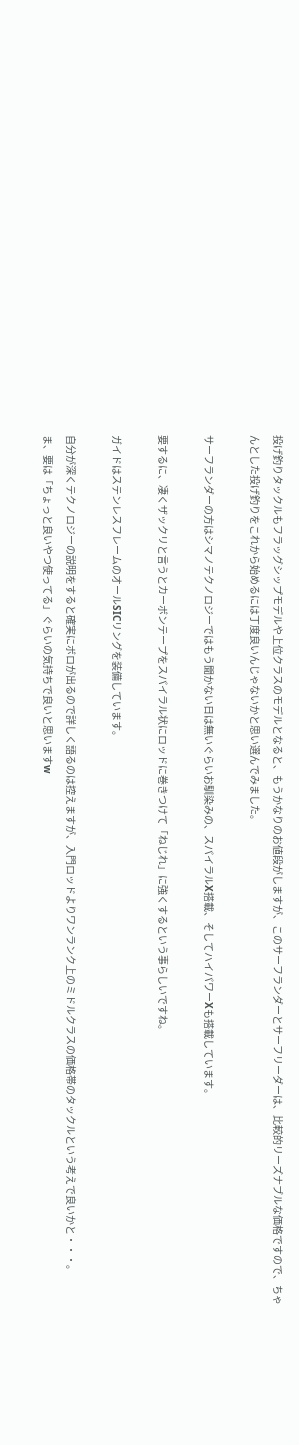投げ釣りタックルもフラッグシップモデルや上位クラスのモデルとなると、もうかなりのお値段がしますが、このサーフランダーとサーフリーダーは、比較的リーズナブルな価格ですので、ちゃんとした投げ釣りをこれから始めるには丁度良いんじゃないかと思い選んでみました。

サーフランダーの方はシマノテクノロジーではもう聞かない日は無いぐらいお馴染みの、スパイラルX搭載、そしてハイパワーXも搭載しています。

要するに、凄くザックリと言うとカーボンテープをスパイラル状にロッドに巻きつけて「ねじれ」に強くするという事らしいですね。

ガイドはステンレスフレームのオールSICリングを装備しています。

自分が深くテクノロジーの説明をすると確実にボロが出るので詳しく語るのは控えますが、入門ロッドよりワンランク上のミドルクラスの価格帯のタックルという考えで良いかと・・・。
ま、要は「ちょっと良いやつ使ってる」ぐらいの気持ちで良いと思いますw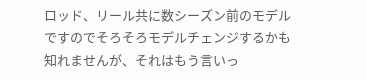ロッド、リール共に数シーズン前のモデルですのでそろそろモデルチェンジするかも知れませんが、それはもう言いっ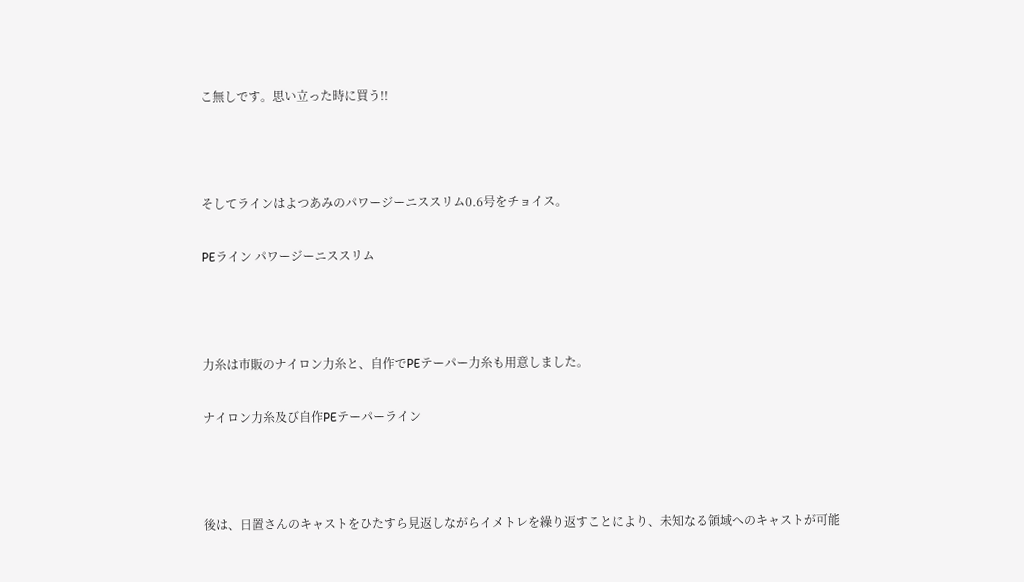こ無しです。思い立った時に買う!!



そしてラインはよつあみのパワージーニススリム0.6号をチョイス。

PEライン パワージーニススリム



力糸は市販のナイロン力糸と、自作でPEテーパー力糸も用意しました。

ナイロン力糸及び自作PEテーパーライン



後は、日置さんのキャストをひたすら見返しながらイメトレを繰り返すことにより、未知なる領域へのキャストが可能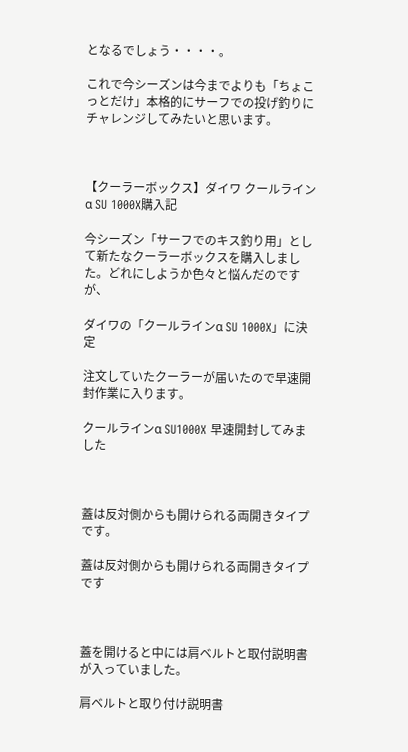となるでしょう・・・・。

これで今シーズンは今までよりも「ちょこっとだけ」本格的にサーフでの投げ釣りにチャレンジしてみたいと思います。



【クーラーボックス】ダイワ クールラインα SU 1000X購入記

今シーズン「サーフでのキス釣り用」として新たなクーラーボックスを購入しました。どれにしようか色々と悩んだのですが、

ダイワの「クールラインα SU 1000X」に決定

注文していたクーラーが届いたので早速開封作業に入ります。

クールラインα SU1000X 早速開封してみました



蓋は反対側からも開けられる両開きタイプです。

蓋は反対側からも開けられる両開きタイプです



蓋を開けると中には肩ベルトと取付説明書が入っていました。

肩ベルトと取り付け説明書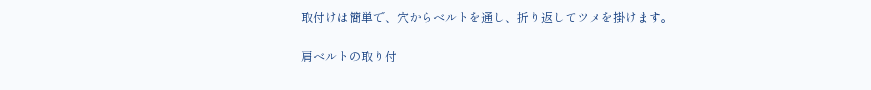取付けは簡単で、穴からベルトを通し、折り返してツメを掛けます。

肩ベルトの取り付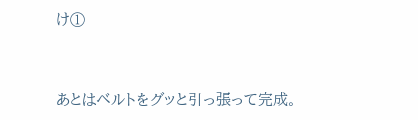け①



あとはベルトをグッと引っ張って完成。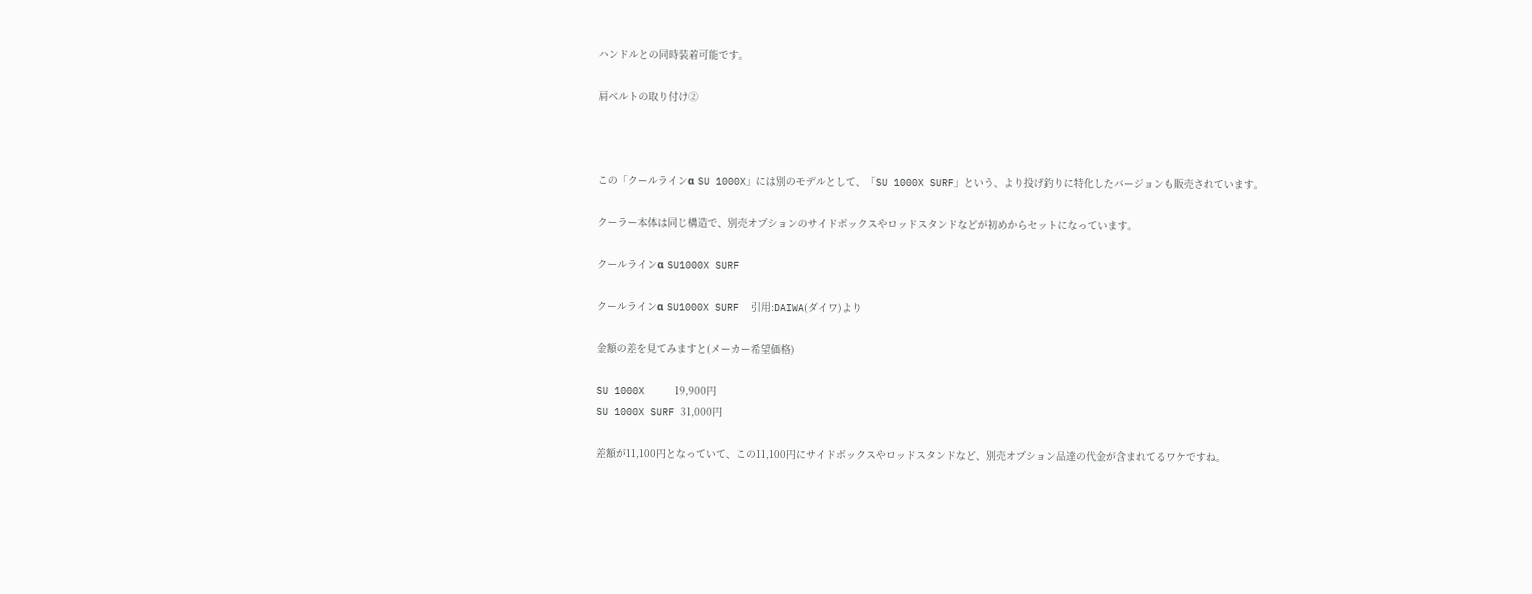ハンドルとの同時装着可能です。

肩ベルトの取り付け②



この「クールラインα SU 1000X」には別のモデルとして、「SU 1000X SURF」という、より投げ釣りに特化したバージョンも販売されています。

クーラー本体は同じ構造で、別売オプションのサイドボックスやロッドスタンドなどが初めからセットになっています。

クールラインα SU1000X SURF

クールラインα SU1000X SURF  引用:DAIWA(ダイワ)より

金額の差を見てみますと(メーカー希望価格)

SU 1000X     19,900円
SU 1000X SURF 31,000円

差額が11,100円となっていて、この11,100円にサイドボックスやロッドスタンドなど、別売オプション品達の代金が含まれてるワケですね。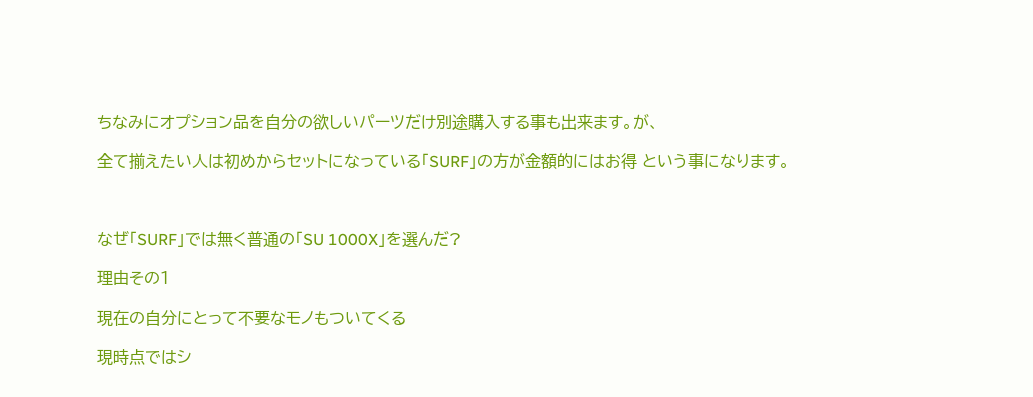ちなみにオプション品を自分の欲しいパーツだけ別途購入する事も出来ます。が、

全て揃えたい人は初めからセットになっている「SURF」の方が金額的にはお得 という事になります。



なぜ「SURF」では無く普通の「SU 1000X」を選んだ?

理由その1

現在の自分にとって不要なモノもついてくる

現時点ではシ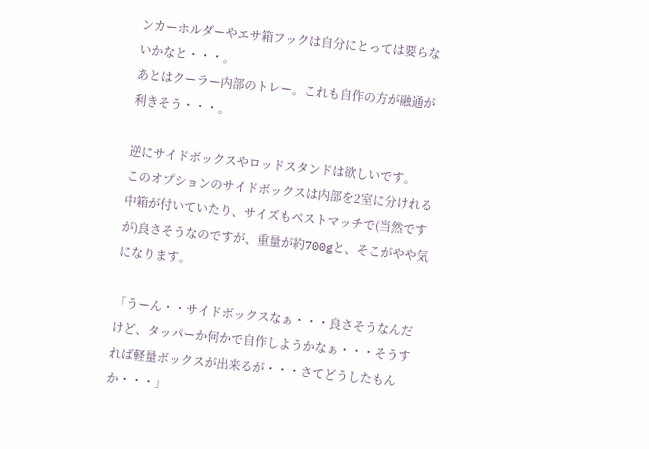ンカーホルダーやエサ箱フックは自分にとっては要らないかなと・・・。
あとはクーラー内部のトレー。これも自作の方が融通が利きそう・・・。

逆にサイドボックスやロッドスタンドは欲しいです。
このオプションのサイドボックスは内部を2室に分けれる中箱が付いていたり、サイズもベストマッチで(当然ですが)良さそうなのですが、重量が約700gと、そこがやや気になります。

「うーん・・サイドボックスなぁ・・・良さそうなんだけど、タッパーか何かで自作しようかなぁ・・・そうすれば軽量ボックスが出来るが・・・さてどうしたもんか・・・」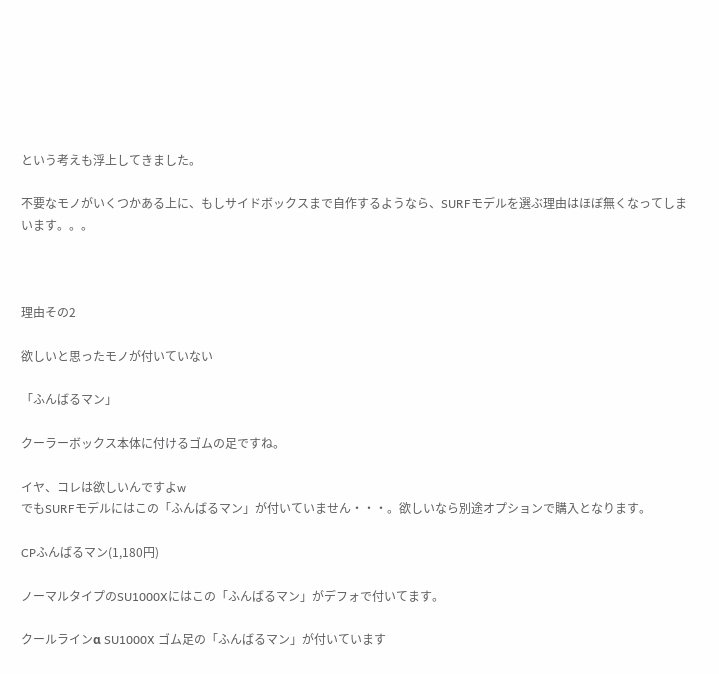という考えも浮上してきました。

不要なモノがいくつかある上に、もしサイドボックスまで自作するようなら、SURFモデルを選ぶ理由はほぼ無くなってしまいます。。。



理由その2

欲しいと思ったモノが付いていない

「ふんばるマン」

クーラーボックス本体に付けるゴムの足ですね。

イヤ、コレは欲しいんですよw
でもSURFモデルにはこの「ふんばるマン」が付いていません・・・。欲しいなら別途オプションで購入となります。

CPふんばるマン(1,180円)

ノーマルタイプのSU1000Xにはこの「ふんばるマン」がデフォで付いてます。

クールラインα SU1000X ゴム足の「ふんばるマン」が付いています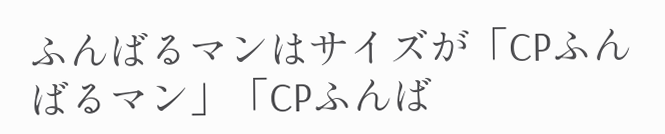ふんばるマンはサイズが「CPふんばるマン」「CPふんば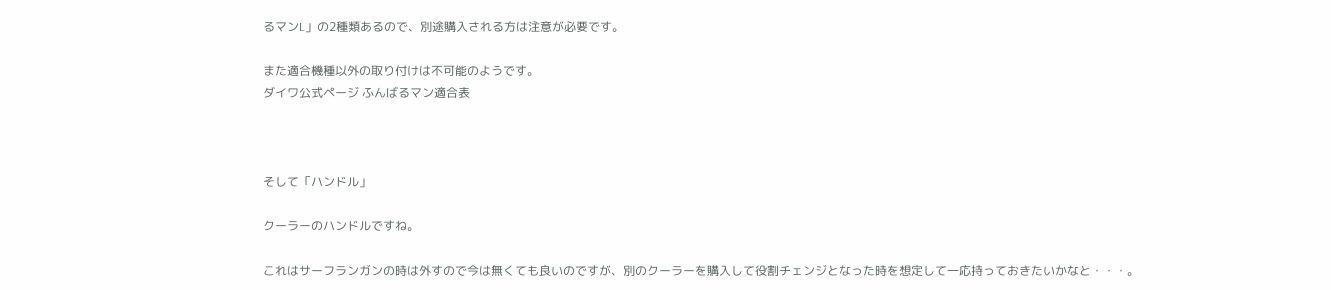るマンL」の2種類あるので、別途購入される方は注意が必要です。

また適合機種以外の取り付けは不可能のようです。
ダイワ公式ページ ふんばるマン適合表



そして「ハンドル」

クーラーのハンドルですね。

これはサーフランガンの時は外すので今は無くても良いのですが、別のクーラーを購入して役割チェンジとなった時を想定して一応持っておきたいかなと・・・。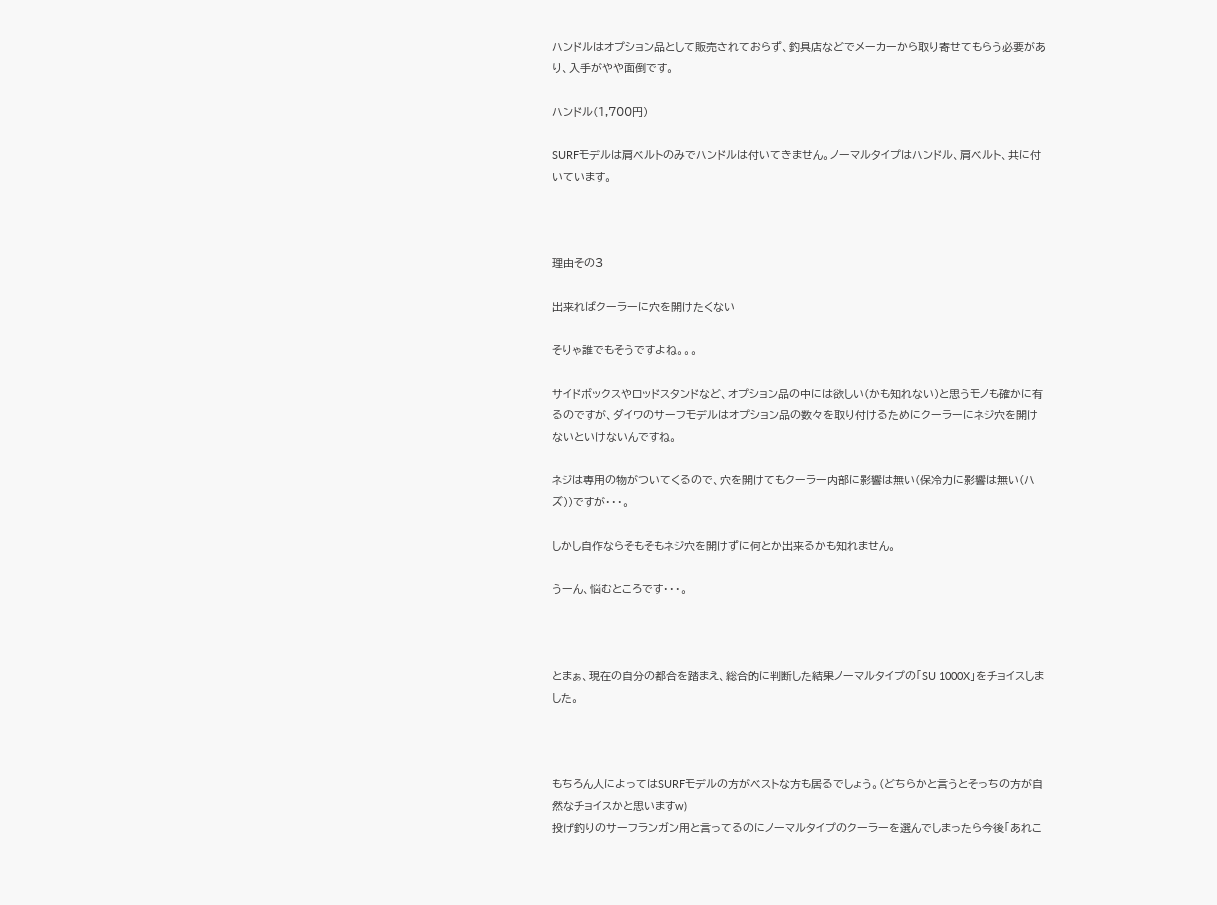ハンドルはオプション品として販売されておらず、釣具店などでメーカーから取り寄せてもらう必要があり、入手がやや面倒です。

ハンドル(1,700円)

SURFモデルは肩ベルトのみでハンドルは付いてきません。ノーマルタイプはハンドル、肩ベルト、共に付いています。



理由その3

出来ればクーラーに穴を開けたくない

そりゃ誰でもそうですよね。。。

サイドボックスやロッドスタンドなど、オプション品の中には欲しい(かも知れない)と思うモノも確かに有るのですが、ダイワのサーフモデルはオプション品の数々を取り付けるためにクーラーにネジ穴を開けないといけないんですね。

ネジは専用の物がついてくるので、穴を開けてもクーラー内部に影響は無い(保冷力に影響は無い(ハズ))ですが・・・。

しかし自作ならそもそもネジ穴を開けずに何とか出来るかも知れません。

うーん、悩むところです・・・。



とまぁ、現在の自分の都合を踏まえ、総合的に判断した結果ノーマルタイプの「SU 1000X」をチョイスしました。



もちろん人によってはSURFモデルの方がベストな方も居るでしょう。(どちらかと言うとそっちの方が自然なチョイスかと思いますw)
投げ釣りのサーフランガン用と言ってるのにノーマルタイプのクーラーを選んでしまったら今後「あれこ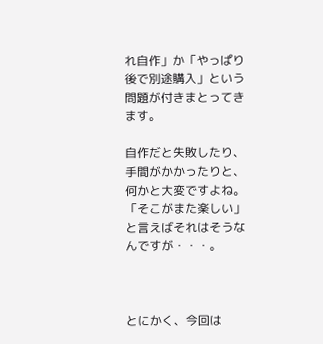れ自作」か「やっぱり後で別途購入」という問題が付きまとってきます。

自作だと失敗したり、手間がかかったりと、何かと大変ですよね。「そこがまた楽しい」と言えばそれはそうなんですが・・・。



とにかく、今回は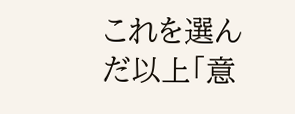これを選んだ以上「意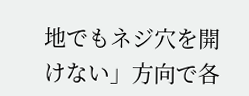地でもネジ穴を開けない」方向で各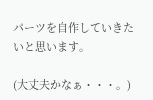パーツを自作していきたいと思います。

(大丈夫かなぁ・・・。)